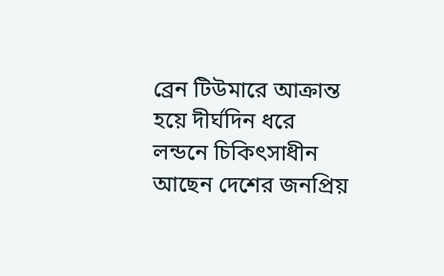ব্রেন টিউমারে আক্রান্ত হয়ে দীর্ঘদিন ধরে লন্ডনে চিকিৎসাধীন আছেন দেশের জনপ্রিয়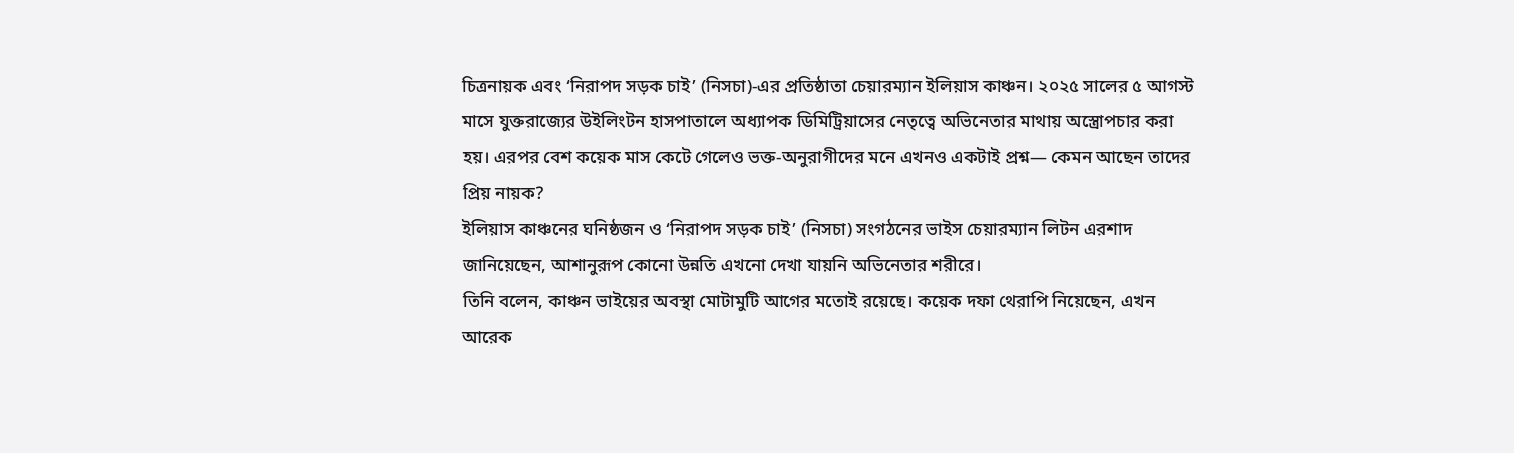চিত্রনায়ক এবং ‘নিরাপদ সড়ক চাই’ (নিসচা)-এর প্রতিষ্ঠাতা চেয়ারম্যান ইলিয়াস কাঞ্চন। ২০২৫ সালের ৫ আগস্ট মাসে যুক্তরাজ্যের উইলিংটন হাসপাতালে অধ্যাপক ডিমিট্রিয়াসের নেতৃত্বে অভিনেতার মাথায় অস্ত্রোপচার করা হয়। এরপর বেশ কয়েক মাস কেটে গেলেও ভক্ত-অনুরাগীদের মনে এখনও একটাই প্রশ্ন— কেমন আছেন তাদের প্রিয় নায়ক?
ইলিয়াস কাঞ্চনের ঘনিষ্ঠজন ও ‘নিরাপদ সড়ক চাই’ (নিসচা) সংগঠনের ভাইস চেয়ারম্যান লিটন এরশাদ জানিয়েছেন, আশানুরূপ কোনো উন্নতি এখনো দেখা যায়নি অভিনেতার শরীরে।
তিনি বলেন, কাঞ্চন ভাইয়ের অবস্থা মোটামুটি আগের মতোই রয়েছে। কয়েক দফা থেরাপি নিয়েছেন, এখন আরেক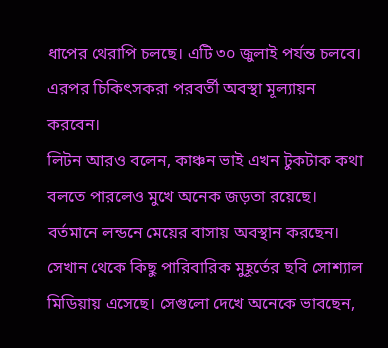ধাপের থেরাপি চলছে। এটি ৩০ জুলাই পর্যন্ত চলবে। এরপর চিকিৎসকরা পরবর্তী অবস্থা মূল্যায়ন করবেন।
লিটন আরও বলেন, কাঞ্চন ভাই এখন টুকটাক কথা বলতে পারলেও মুখে অনেক জড়তা রয়েছে। বর্তমানে লন্ডনে মেয়ের বাসায় অবস্থান করছেন। সেখান থেকে কিছু পারিবারিক মুহূর্তের ছবি সোশ্যাল মিডিয়ায় এসেছে। সেগুলো দেখে অনেকে ভাবছেন,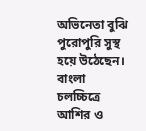অভিনেতা বুঝি পুরোপুরি সুস্থ হয়ে উঠেছেন।
বাংলা চলচ্চিত্রে আশির ও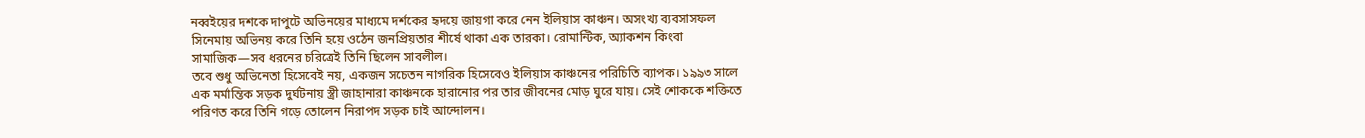নব্বইয়ের দশকে দাপুটে অভিনয়ের মাধ্যমে দর্শকের হৃদয়ে জায়গা করে নেন ইলিয়াস কাঞ্চন। অসংখ্য ব্যবসাসফল সিনেমায় অভিনয় করে তিনি হয়ে ওঠেন জনপ্রিয়তার শীর্ষে থাকা এক তারকা। রোমান্টিক, অ্যাকশন কিংবা সামাজিক—সব ধরনের চরিত্রেই তিনি ছিলেন সাবলীল।
তবে শুধু অভিনেতা হিসেবেই নয়, একজন সচেতন নাগরিক হিসেবেও ইলিয়াস কাঞ্চনের পরিচিতি ব্যাপক। ১৯৯৩ সালে এক মর্মান্তিক সড়ক দুর্ঘটনায় স্ত্রী জাহানারা কাঞ্চনকে হারানোর পর তার জীবনের মোড় ঘুরে যায়। সেই শোককে শক্তিতে পরিণত করে তিনি গড়ে তোলেন নিরাপদ সড়ক চাই আন্দোলন।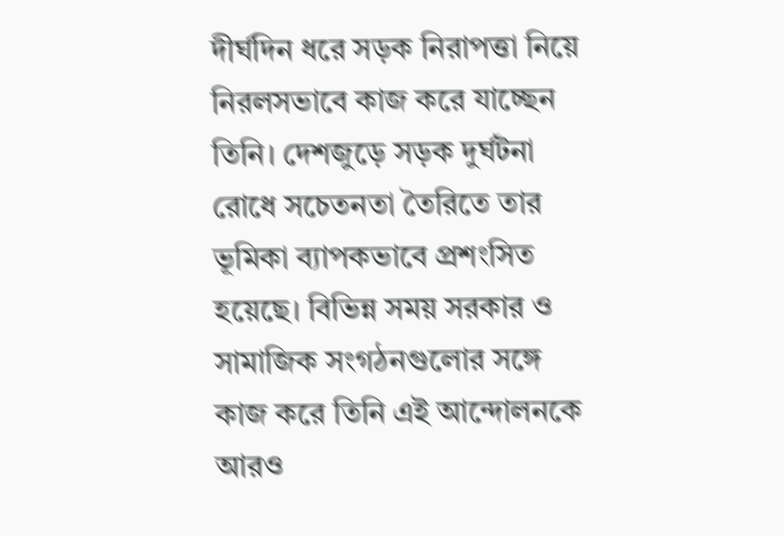দীর্ঘদিন ধরে সড়ক নিরাপত্তা নিয়ে নিরলসভাবে কাজ করে যাচ্ছেন তিনি। দেশজুড়ে সড়ক দুর্ঘটনা রোধে সচেতনতা তৈরিতে তার ভূমিকা ব্যাপকভাবে প্রশংসিত হয়েছে। বিভিন্ন সময় সরকার ও সামাজিক সংগঠনগুলোর সঙ্গে কাজ করে তিনি এই আন্দোলনকে আরও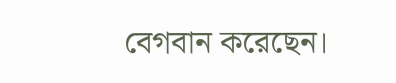বেগবান করেছেন।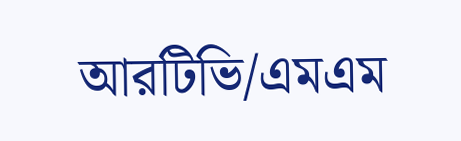আরটিভি/এমএম